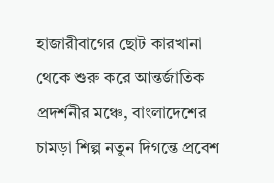হাজারীবাগের ছোট কারখানা থেকে শুরু করে আন্তর্জাতিক প্রদর্শনীর মঞ্চে, বাংলাদেশের চামড়া শিল্প নতুন দিগন্তে প্রবেশ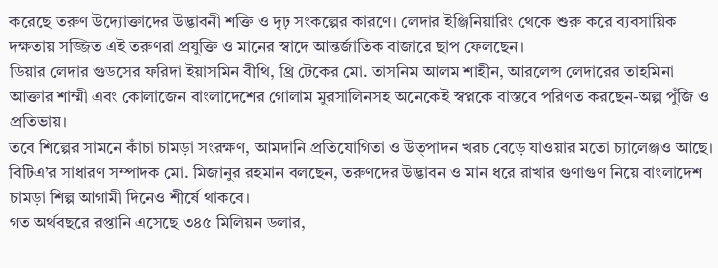করেছে তরুণ উদ্যোক্তাদের উদ্ভাবনী শক্তি ও দৃঢ় সংকল্পের কারণে। লেদার ইঞ্জিনিয়ারিং থেকে শুরু করে ব্যবসায়িক দক্ষতায় সজ্জিত এই তরুণরা প্রযুক্তি ও মানের স্বাদে আন্তর্জাতিক বাজারে ছাপ ফেলছেন।
ডিয়ার লেদার গুডসের ফরিদা ইয়াসমিন বীথি, থ্রি টেকের মো. তাসনিম আলম শাহীন, আরলেন্স লেদারের তাহমিনা আক্তার শাম্মী এবং কোলাজেন বাংলাদেশের গোলাম মুরসালিনসহ অনেকেই স্বপ্নকে বাস্তবে পরিণত করছেন-অল্প পুঁজি ও প্রতিভায়।
তবে শিল্পের সামনে কাঁচা চামড়া সংরক্ষণ, আমদানি প্রতিযোগিতা ও উত্পাদন খরচ বেড়ে যাওয়ার মতো চ্যালেঞ্জও আছে। বিটিএ’র সাধারণ সম্পাদক মো. মিজানুর রহমান বলছেন, তরুণদের উদ্ভাবন ও মান ধরে রাখার গুণাগুণ নিয়ে বাংলাদেশ চামড়া শিল্প আগামী দিনেও শীর্ষে থাকবে।
গত অর্থবছরে রপ্তানি এসেছে ৩৪৫ মিলিয়ন ডলার,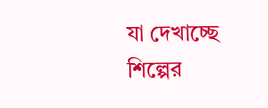যা দেখাচ্ছে শিল্পের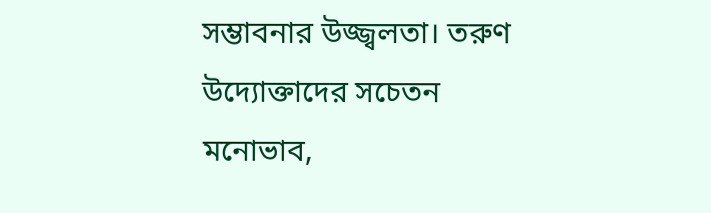সম্ভাবনার উজ্জ্বলতা। তরুণ উদ্যোক্তাদের সচেতন মনোভাব,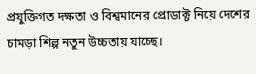প্রযুক্তিগত দক্ষতা ও বিশ্বমানের প্রোডাক্ট নিয়ে দেশের চামড়া শিল্প নতুন উচ্চতায় যাচ্ছে।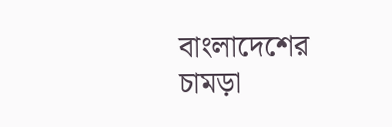বাংলাদেশের চামড়া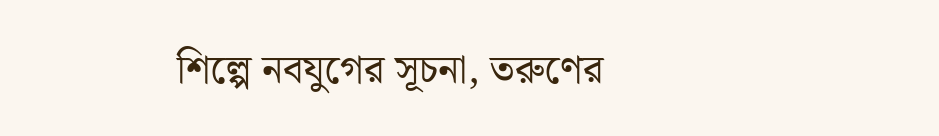শিল্পে নবযুগের সূচনা, তরুণের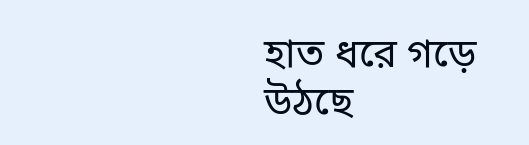হাত ধরে গড়ে উঠছে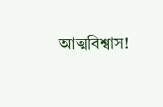আত্মবিশ্বাস!